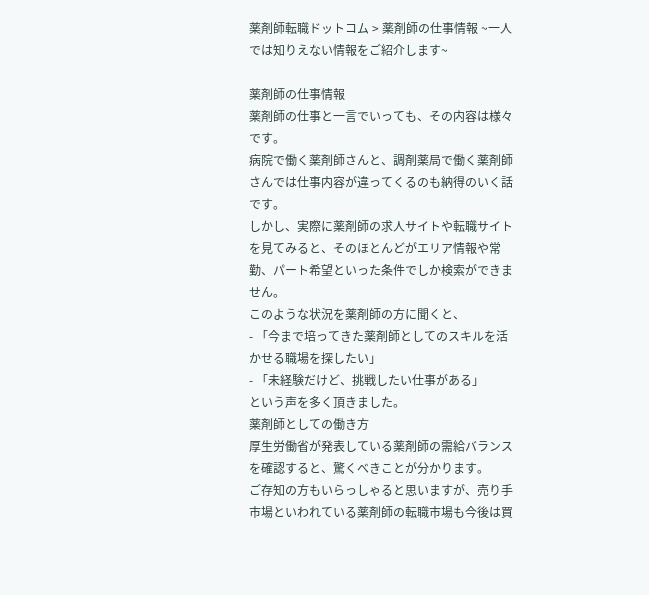薬剤師転職ドットコム > 薬剤師の仕事情報 ~一人では知りえない情報をご紹介します~

薬剤師の仕事情報
薬剤師の仕事と一言でいっても、その内容は様々です。
病院で働く薬剤師さんと、調剤薬局で働く薬剤師さんでは仕事内容が違ってくるのも納得のいく話です。
しかし、実際に薬剤師の求人サイトや転職サイトを見てみると、そのほとんどがエリア情報や常勤、パート希望といった条件でしか検索ができません。
このような状況を薬剤師の方に聞くと、
- 「今まで培ってきた薬剤師としてのスキルを活かせる職場を探したい」
- 「未経験だけど、挑戦したい仕事がある」
という声を多く頂きました。
薬剤師としての働き方
厚生労働省が発表している薬剤師の需給バランスを確認すると、驚くべきことが分かります。
ご存知の方もいらっしゃると思いますが、売り手市場といわれている薬剤師の転職市場も今後は買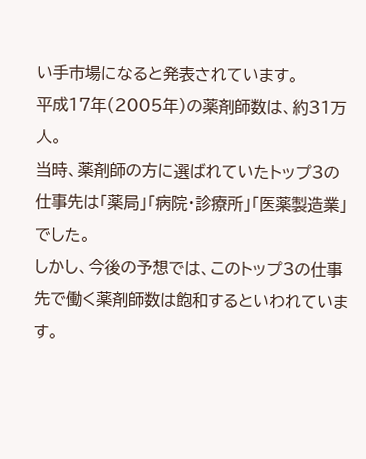い手市場になると発表されています。
平成17年(2005年)の薬剤師数は、約31万人。
当時、薬剤師の方に選ばれていたトップ3の仕事先は「薬局」「病院・診療所」「医薬製造業」でした。
しかし、今後の予想では、このトップ3の仕事先で働く薬剤師数は飽和するといわれています。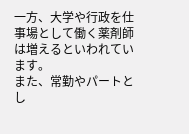一方、大学や行政を仕事場として働く薬剤師は増えるといわれています。
また、常勤やパートとし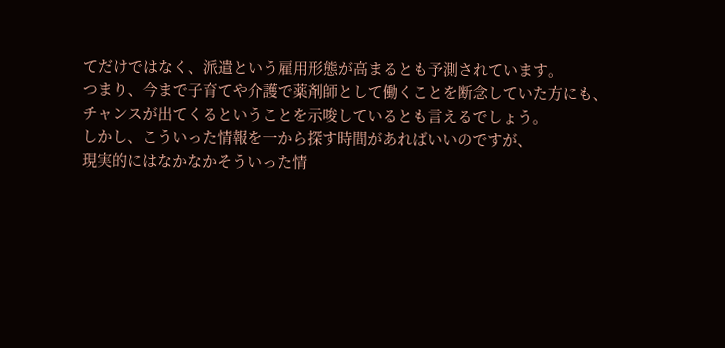てだけではなく、派遣という雇用形態が高まるとも予測されています。
つまり、今まで子育てや介護で薬剤師として働くことを断念していた方にも、
チャンスが出てくるということを示唆しているとも言えるでしょう。
しかし、こういった情報を一から探す時間があればいいのですが、
現実的にはなかなかそういった情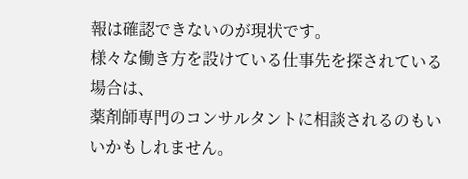報は確認できないのが現状です。
様々な働き方を設けている仕事先を探されている場合は、
薬剤師専門のコンサルタントに相談されるのもいいかもしれません。